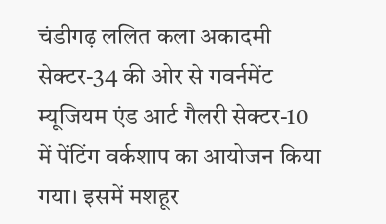चंडीगढ़ ललित कला अकादमी सेक्टर-34 की ओर से गवर्नमेंट म्यूजियम एंड आर्ट गैलरी सेक्टर-10 में पेंटिंग वर्कशाप का आयोजन किया गया। इसमें मशहूर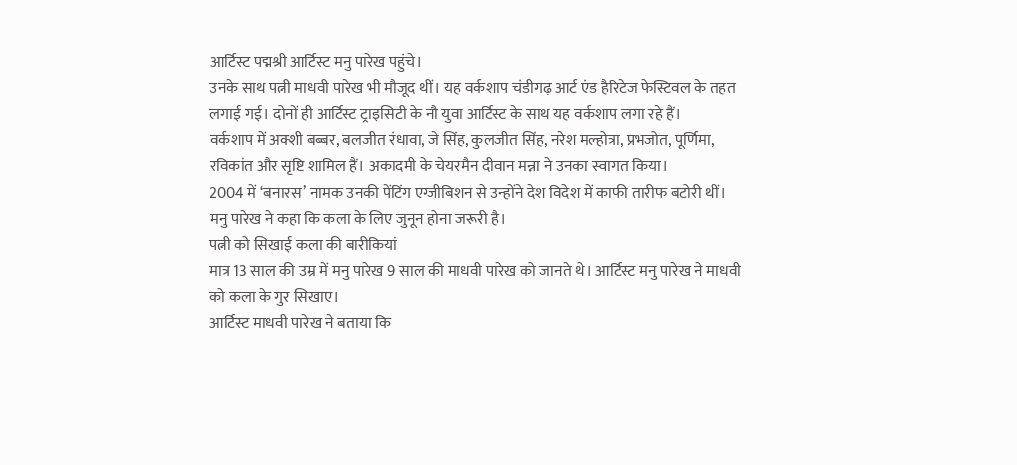आर्टिस्ट पद्मश्री आर्टिस्ट मनु पारेख पहुंचे।
उनके साथ पत्नी माधवी पारेख भी मौजूद थीं। यह वर्कशाप चंडीगढ़ आर्ट एंड हैरिटेज फेस्टिवल के तहत लगाई गई। दोनों ही आर्टिस्ट ट्राइसिटी के नौ युवा आर्टिस्ट के साथ यह वर्कशाप लगा रहे हैं।
वर्कशाप में अक्शी बब्बर, बलजीत रंधावा, जे सिंह, कुलजीत सिंह, नरेश मल्होत्रा, प्रभजोत, पूर्णिमा, रविकांत और सृष्टि शामिल हैं। अकादमी के चेयरमैन दीवान मन्ना ने उनका स्वागत किया।
2004 में ‘बनारस’ नामक उनकी पेंटिंग एग्जीबिशन से उन्होंने देश विदेश में काफी तारीफ बटोरी थीं। मनु पारेख ने कहा कि कला के लिए जुनून होना जरूरी है।
पत्नी को सिखाई कला की बारीकियां
मात्र 13 साल की उम्र में मनु पारेख 9 साल की माधवी पारेख को जानते थे। आर्टिस्ट मनु पारेख ने माधवी को कला के गुर सिखाए।
आर्टिस्ट माधवी पारेख ने बताया कि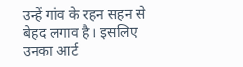उन्हें गांव के रहन सहन से बेहद लगाव है। इसलिए उनका आर्ट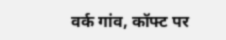वर्क गांव, कॉफ्ट पर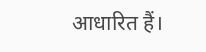आधारित हैं।